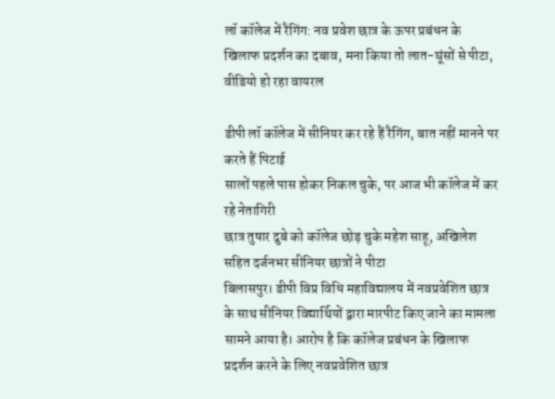लॉ कॉलेज में रैगिंग: नव प्रवेश छात्र के ऊपर प्रबंधन के खिलाफ प्रदर्शन का दबाव, मना किया तो लात-घूंसों से पीटा, वीडियो हो रहा वायरल

डीपी लॉ कॉलेज में सीनियर कर रहे हैं रैगिंग, बात नहीं मानने पर करते हैं पिटाई
सालों पहले पास होकर निकल चुके, पर आज भी कॉलेज में कर रहे नेतागिरी
छात्र तुषार दुबे को कॉलेज छोड़ चुके महेश साहू, अखिलेश सहित दर्जनभर सीनियर छात्रों ने पीटा
बिलासपुर। डीपी विप्र विधि महाविद्यालय में नवप्रवेशित छात्र के साथ सीनियर विद्यार्थियों द्वारा मारपीट किए जाने का मामला सामने आया है। आरोप है कि कॉलेज प्रबंधन के खिलाफ प्रदर्शन करने के लिए नवप्रवेशित छात्र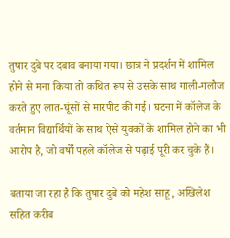तुषार दुबे पर दबाव बनाया गया। छात्र ने प्रदर्शन में शामिल होने से मना किया तो कथित रूप से उसके साथ गाली-गलौज करते हुए लात-घूंसों से मारपीट की गई। घटना में कॉलेज के वर्तमान विद्यार्थियों के साथ ऐसे युवकों के शामिल होने का भी आरोप है, जो वर्षों पहले कॉलेज से पढ़ाई पूरी कर चुके हैं।

बताया जा रहा है कि तुषार दुबे को महेश साहू, अखिलेश सहित करीब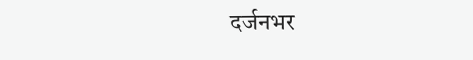दर्जनभर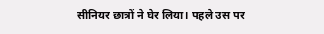सीनियर छात्रों ने घेर लिया। पहले उस पर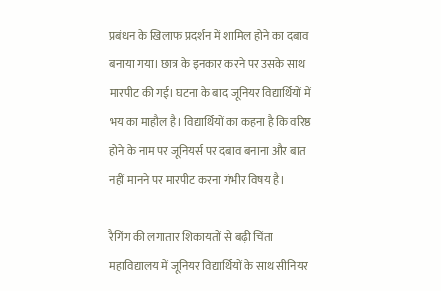प्रबंधन के खिलाफ प्रदर्शन में शामिल होने का दबाव बनाया गया। छात्र के इनकार करने पर उसके साथ मारपीट की गई। घटना के बाद जूनियर विद्यार्थियों में भय का माहौल है। विद्यार्थियों का कहना है कि वरिष्ठ होने के नाम पर जूनियर्स पर दबाव बनाना और बात नहीं मानने पर मारपीट करना गंभीर विषय है।

रैगिंग की लगातार शिकायतों से बढ़ी चिंता
महाविद्यालय में जूनियर विद्यार्थियों के साथ सीनियर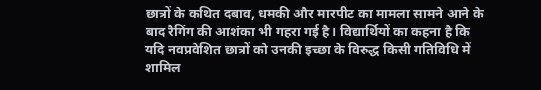छात्रों के कथित दबाव, धमकी और मारपीट का मामला सामने आने के बाद रैगिंग की आशंका भी गहरा गई है। विद्यार्थियों का कहना है कि यदि नवप्रवेशित छात्रों को उनकी इच्छा के विरुद्ध किसी गतिविधि में शामिल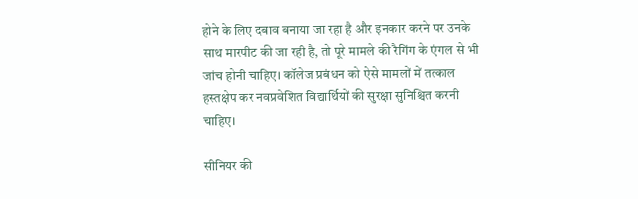होने के लिए दबाव बनाया जा रहा है और इनकार करने पर उनके साथ मारपीट की जा रही है, तो पूरे मामले की रैगिंग के एंगल से भी जांच होनी चाहिए। कॉलेज प्रबंधन को ऐसे मामलों में तत्काल हस्तक्षेप कर नवप्रवेशित विद्यार्थियों की सुरक्षा सुनिश्चित करनी चाहिए।

सीनियर की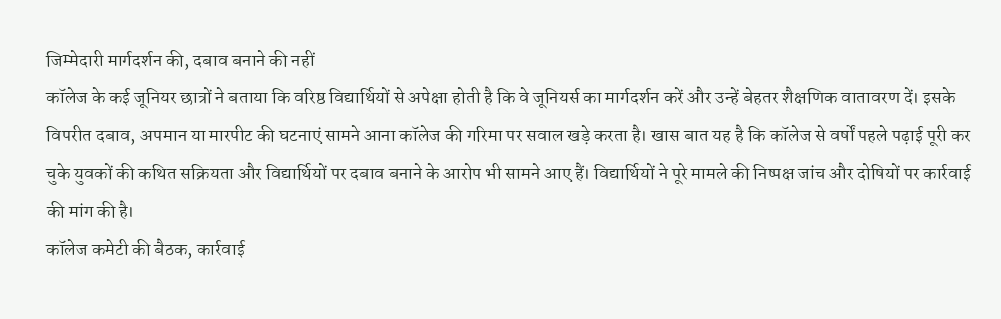जिम्मेदारी मार्गदर्शन की, दबाव बनाने की नहीं
कॉलेज के कई जूनियर छात्रों ने बताया कि वरिष्ठ विद्यार्थियों से अपेक्षा होती है कि वे जूनियर्स का मार्गदर्शन करें और उन्हें बेहतर शैक्षणिक वातावरण दें। इसके विपरीत दबाव, अपमान या मारपीट की घटनाएं सामने आना कॉलेज की गरिमा पर सवाल खड़े करता है। खास बात यह है कि कॉलेज से वर्षों पहले पढ़ाई पूरी कर चुके युवकों की कथित सक्रियता और विद्यार्थियों पर दबाव बनाने के आरोप भी सामने आए हैं। विद्यार्थियों ने पूरे मामले की निष्पक्ष जांच और दोषियों पर कार्रवाई की मांग की है।
कॉलेज कमेटी की बैठक, कार्रवाई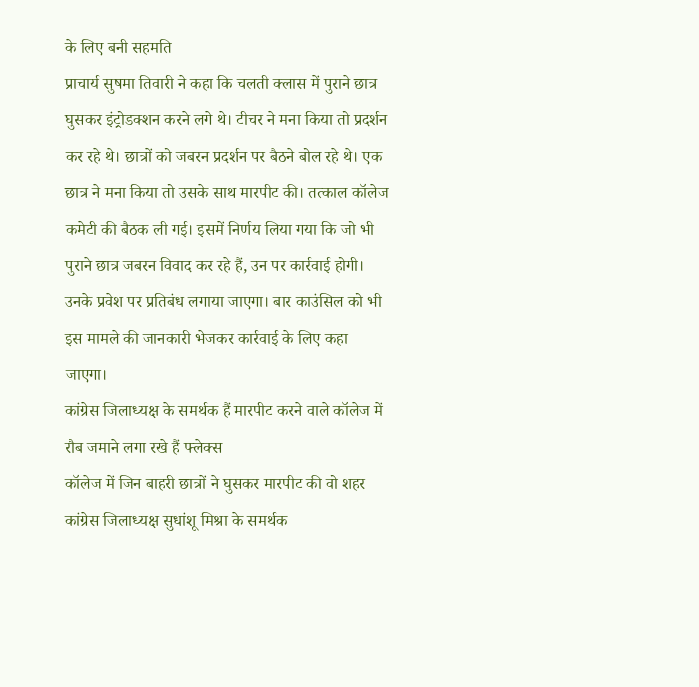के लिए बनी सहमति
प्राचार्य सुषमा तिवारी ने कहा कि चलती क्लास में पुराने छात्र घुसकर इंट्रोडक्शन करने लगे थे। टीचर ने मना किया तो प्रदर्शन कर रहे थे। छात्रों को जबरन प्रदर्शन पर बैठने बोल रहे थे। एक छात्र ने मना किया तो उसके साथ मारपीट की। तत्काल कॉलेज कमेटी की बैठक ली गई। इसमें निर्णय लिया गया कि जो भी पुराने छात्र जबरन विवाद कर रहे हैं, उन पर कार्रवाई होगी। उनके प्रवेश पर प्रतिबंध लगाया जाएगा। बार काउंसिल को भी इस मामले की जानकारी भेजकर कार्रवाई के लिए कहा जाएगा।
कांग्रेस जिलाध्यक्ष के समर्थक हैं मारपीट करने वाले कॉलेज में रौब जमाने लगा रखे हैं फ्लेक्स
कॉलेज में जिन बाहरी छात्रों ने घुसकर मारपीट की वो शहर कांग्रेस जिलाध्यक्ष सुधांशू मिश्रा के समर्थक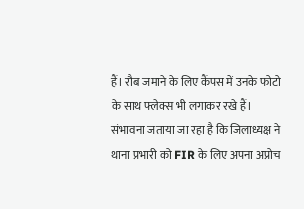हैं। रौब जमाने के लिए कैंपस में उनके फोटो के साथ फ्लेक्स भी लगाकर रखे हैं। संभावना जताया जा रहा है कि जिलाध्यक्ष ने थाना प्रभारी को FIR के लिए अपना अप्रोच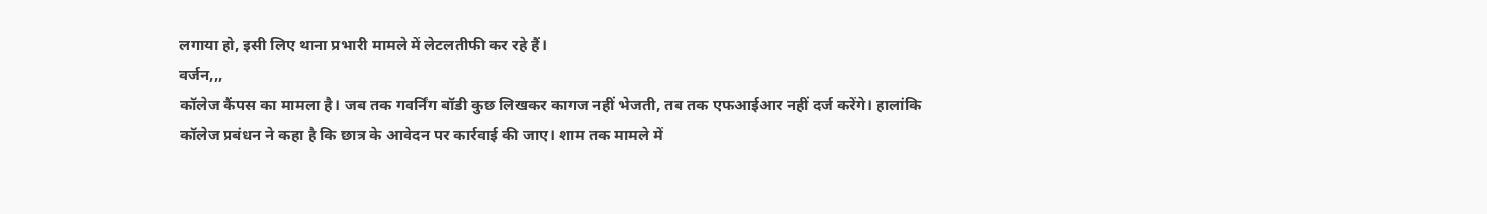लगाया हो, इसी लिए थाना प्रभारी मामले में लेटलतीफी कर रहे हैं।
वर्जन,,,
कॉलेज कैंपस का मामला है। जब तक गवर्निंग बॉडी कुछ लिखकर कागज नहीं भेजती, तब तक एफआईआर नहीं दर्ज करेंगे। हालांकि कॉलेज प्रबंधन ने कहा है कि छात्र के आवेदन पर कार्रवाई की जाए। शाम तक मामले में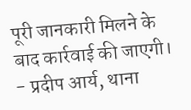पूरी जानकारी मिलने के बाद कार्रवाई की जाएगी।
- प्रदीप आर्य, थाना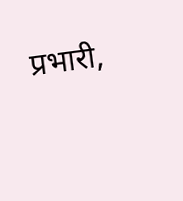प्रभारी,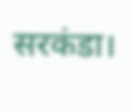सरकंडा।